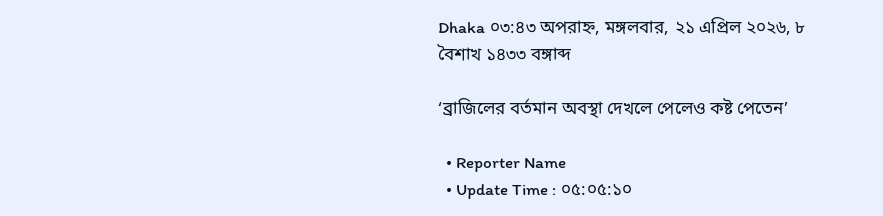Dhaka ০৩:৪৩ অপরাহ্ন, মঙ্গলবার, ২১ এপ্রিল ২০২৬, ৮ বৈশাখ ১৪৩৩ বঙ্গাব্দ

‘ব্রাজিলের বর্তমান অবস্থা দেখলে পেলেও কষ্ট পেতেন’

  • Reporter Name
  • Update Time : ০৫:০৫:১০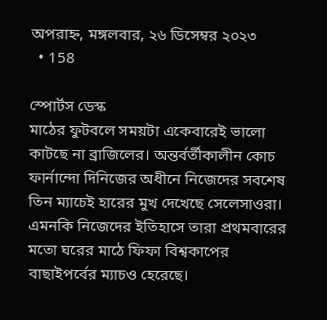অপরাহ্ন, মঙ্গলবার, ২৬ ডিসেম্বর ২০২৩
  • 158

স্পোর্টস ডেস্ক
মাঠের ফুটবলে সময়টা একেবারেই ভালো কাটছে না ব্রাজিলের। অন্তর্বর্তীকালীন কোচ ফার্নান্দো দিনিজের অধীনে নিজেদের সবশেষ তিন ম্যাচেই হারের মুখ দেখেছে সেলেসাওরা। এমনকি নিজেদের ইতিহাসে তারা প্রথমবারের মতো ঘরের মাঠে ফিফা বিশ্বকাপের বাছাইপর্বের ম্যাচও হেরেছে।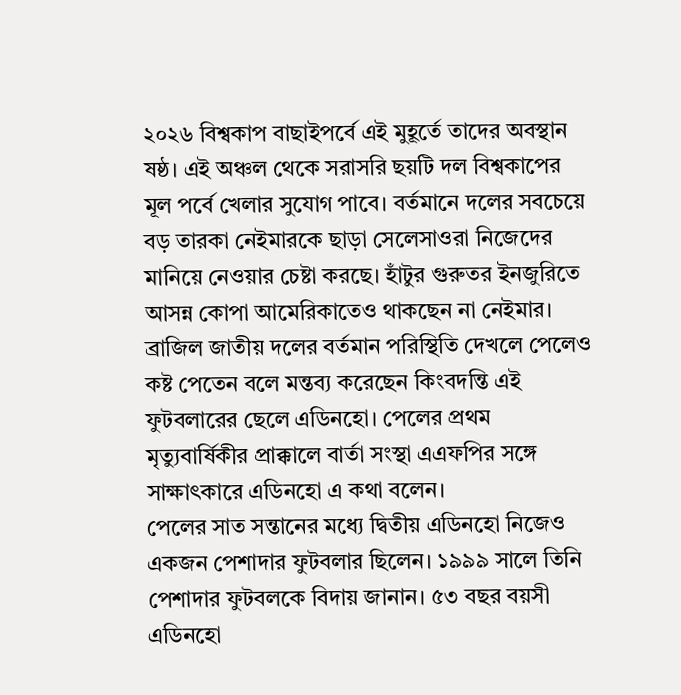২০২৬ বিশ্বকাপ বাছাইপর্বে এই মুহূর্তে তাদের অবস্থান ষষ্ঠ। এই অঞ্চল থেকে সরাসরি ছয়টি দল বিশ্বকাপের মূল পর্বে খেলার সুযোগ পাবে। বর্তমানে দলের সবচেয়ে বড় তারকা নেইমারকে ছাড়া সেলেসাওরা নিজেদের মানিয়ে নেওয়ার চেষ্টা করছে। হাঁটুর গুরুতর ইনজুরিতে আসন্ন কোপা আমেরিকাতেও থাকছেন না নেইমার।
ব্রাজিল জাতীয় দলের বর্তমান পরিস্থিতি দেখলে পেলেও কষ্ট পেতেন বলে মন্তব্য করেছেন কিংবদন্তি এই ফুটবলারের ছেলে এডিনহো। পেলের প্রথম মৃত্যুবার্ষিকীর প্রাক্কালে বার্তা সংস্থা এএফপির সঙ্গে সাক্ষাৎকারে এডিনহো এ কথা বলেন।
পেলের সাত সন্তানের মধ্যে দ্বিতীয় এডিনহো নিজেও একজন পেশাদার ফুটবলার ছিলেন। ১৯৯৯ সালে তিনি পেশাদার ফুটবলকে বিদায় জানান। ৫৩ বছর বয়সী এডিনহো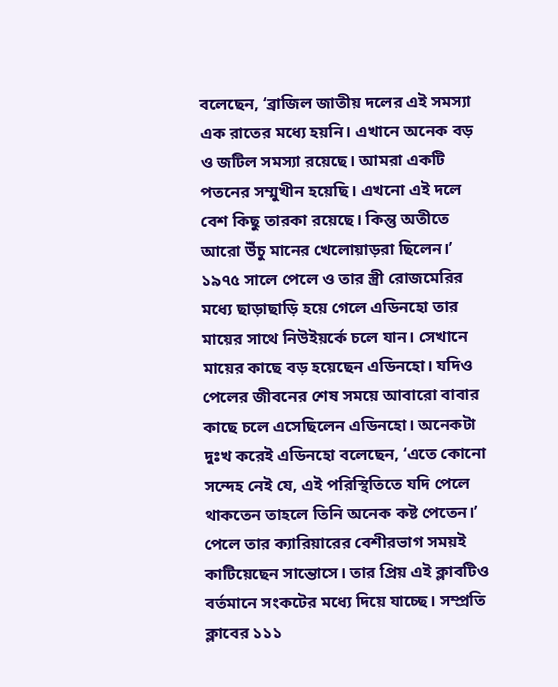বলেছেন, ‘ব্রাজিল জাতীয় দলের এই সমস্যা এক রাতের মধ্যে হয়নি। এখানে অনেক বড় ও জটিল সমস্যা রয়েছে। আমরা একটি পতনের সম্মুখীন হয়েছি। এখনো এই দলে বেশ কিছু তারকা রয়েছে। কিন্তু অতীতে আরো উঁচু মানের খেলোয়াড়রা ছিলেন।’
১৯৭৫ সালে পেলে ও তার স্ত্রী রোজমেরির মধ্যে ছাড়াছাড়ি হয়ে গেলে এডিনহো তার মায়ের সাথে নিউইয়র্কে চলে যান। সেখানে মায়ের কাছে বড় হয়েছেন এডিনহো। যদিও পেলের জীবনের শেষ সময়ে আবারো বাবার কাছে চলে এসেছিলেন এডিনহো। অনেকটা দুঃখ করেই এডিনহো বলেছেন, ‘এতে কোনো সন্দেহ নেই যে, এই পরিস্থিতিতে যদি পেলে থাকতেন তাহলে তিনি অনেক কষ্ট পেতেন।’
পেলে তার ক্যারিয়ারের বেশীরভাগ সময়ই কাটিয়েছেন সান্তোসে। তার প্রিয় এই ক্লাবটিও বর্তমানে সংকটের মধ্যে দিয়ে যাচ্ছে। সম্প্রতি ক্লাবের ১১১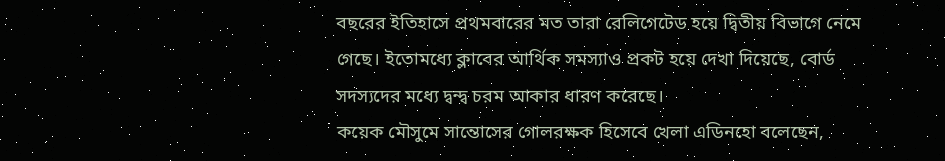বছরের ইতিহাসে প্রথমবারের মত তারা রেলিগেটেড হয়ে দ্বিতীয় বিভাগে নেমে গেছে। ইতোমধ্যে ক্লাবের আর্থিক সমস্যাও প্রকট হয়ে দেখা দিয়েছে, বোর্ড সদস্যদের মধ্যে দ্বন্দ্ব চরম আকার ধারণ করেছে।
কয়েক মৌসুমে সান্তোসের গোলরক্ষক হিসেবে খেলা এডিনহো বলেছেন,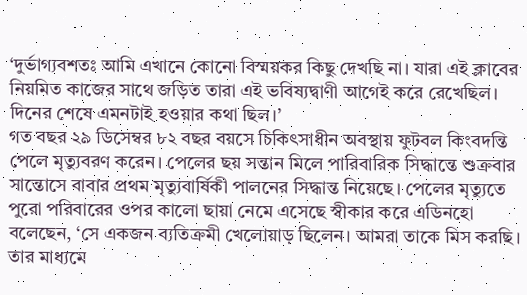‘দুর্ভাগ্যবশতঃ আমি এখানে কোনো বিস্ময়কর কিছু দেখছি না। যারা এই ক্লাবের নিয়মিত কাজের সাথে জড়িত তারা এই ভবিষ্যদ্বাণী আগেই করে রেখেছিল। দিনের শেষে এমনটাই হওয়ার কথা ছিল।’
গত বছর ২৯ ডিসেম্বর ৮২ বছর বয়সে চিকিৎসাধীন অবস্থায় ফুটবল কিংবদন্তি পেলে মৃত্যুবরণ করেন। পেলের ছয় সন্তান মিলে পারিবারিক সিদ্ধান্তে শুক্রবার সান্তোসে বাবার প্রথম মৃত্যুবার্ষিকী পালনের সিদ্ধান্ত নিয়েছে। পেলের মৃত্যুতে পুরো পরিবারের ওপর কালো ছায়া নেমে এসেছে স্বীকার করে এডিনহো বলেছেন, ‘সে একজন ব্যতিক্রমী খেলোয়াড় ছিলেন। আমরা তাকে মিস করছি। তার মাধ্যমে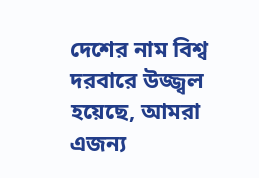দেশের নাম বিশ্ব দরবারে উজ্জ্বল হয়েছে, আমরা এজন্য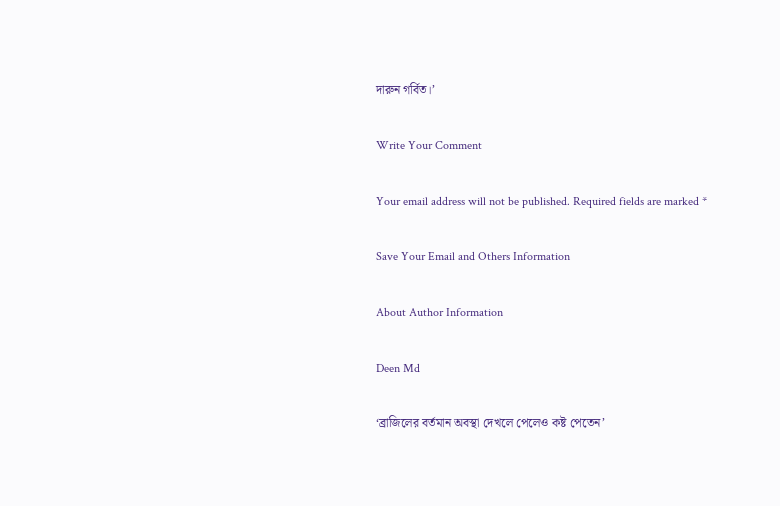দারুন গর্বিত।’

Write Your Comment

Your email address will not be published. Required fields are marked *

Save Your Email and Others Information

About Author Information

Deen Md

‘ব্রাজিলের বর্তমান অবস্থা দেখলে পেলেও কষ্ট পেতেন’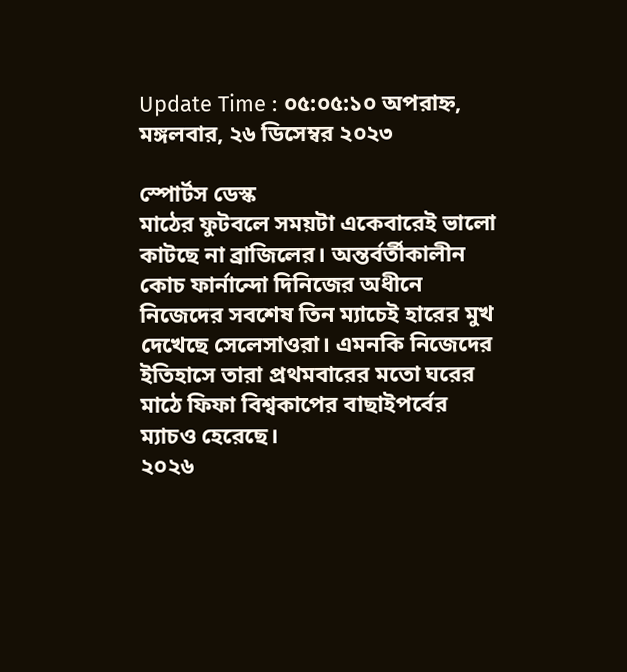Update Time : ০৫:০৫:১০ অপরাহ্ন, মঙ্গলবার, ২৬ ডিসেম্বর ২০২৩

স্পোর্টস ডেস্ক
মাঠের ফুটবলে সময়টা একেবারেই ভালো কাটছে না ব্রাজিলের। অন্তর্বর্তীকালীন কোচ ফার্নান্দো দিনিজের অধীনে নিজেদের সবশেষ তিন ম্যাচেই হারের মুখ দেখেছে সেলেসাওরা। এমনকি নিজেদের ইতিহাসে তারা প্রথমবারের মতো ঘরের মাঠে ফিফা বিশ্বকাপের বাছাইপর্বের ম্যাচও হেরেছে।
২০২৬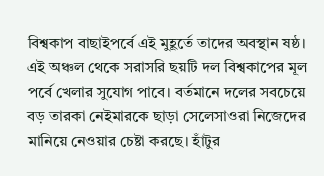বিশ্বকাপ বাছাইপর্বে এই মুহূর্তে তাদের অবস্থান ষষ্ঠ। এই অঞ্চল থেকে সরাসরি ছয়টি দল বিশ্বকাপের মূল পর্বে খেলার সুযোগ পাবে। বর্তমানে দলের সবচেয়ে বড় তারকা নেইমারকে ছাড়া সেলেসাওরা নিজেদের মানিয়ে নেওয়ার চেষ্টা করছে। হাঁটুর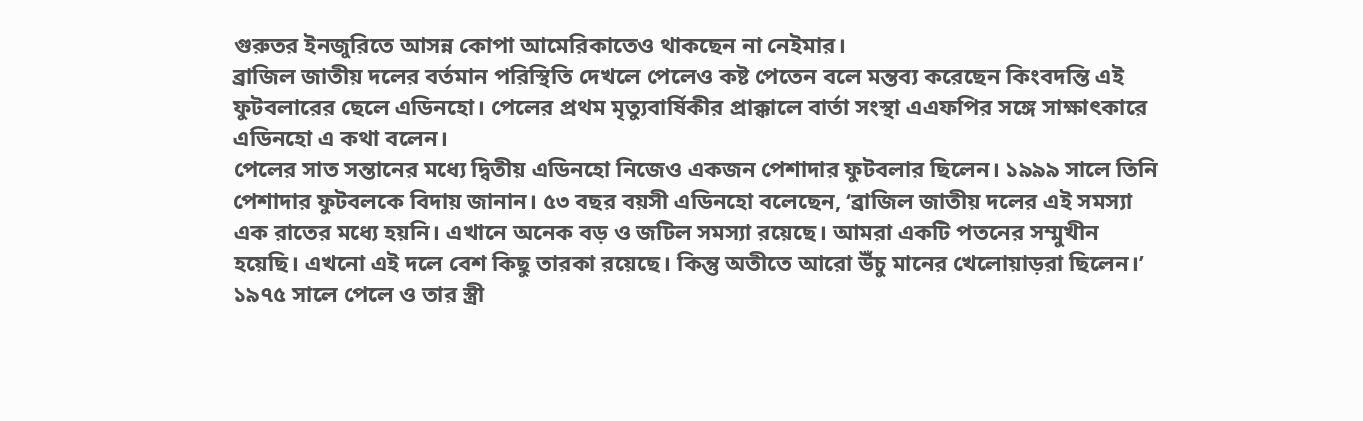গুরুতর ইনজুরিতে আসন্ন কোপা আমেরিকাতেও থাকছেন না নেইমার।
ব্রাজিল জাতীয় দলের বর্তমান পরিস্থিতি দেখলে পেলেও কষ্ট পেতেন বলে মন্তব্য করেছেন কিংবদন্তি এই ফুটবলারের ছেলে এডিনহো। পেলের প্রথম মৃত্যুবার্ষিকীর প্রাক্কালে বার্তা সংস্থা এএফপির সঙ্গে সাক্ষাৎকারে এডিনহো এ কথা বলেন।
পেলের সাত সন্তানের মধ্যে দ্বিতীয় এডিনহো নিজেও একজন পেশাদার ফুটবলার ছিলেন। ১৯৯৯ সালে তিনি পেশাদার ফুটবলকে বিদায় জানান। ৫৩ বছর বয়সী এডিনহো বলেছেন, ‘ব্রাজিল জাতীয় দলের এই সমস্যা এক রাতের মধ্যে হয়নি। এখানে অনেক বড় ও জটিল সমস্যা রয়েছে। আমরা একটি পতনের সম্মুখীন হয়েছি। এখনো এই দলে বেশ কিছু তারকা রয়েছে। কিন্তু অতীতে আরো উঁচু মানের খেলোয়াড়রা ছিলেন।’
১৯৭৫ সালে পেলে ও তার স্ত্রী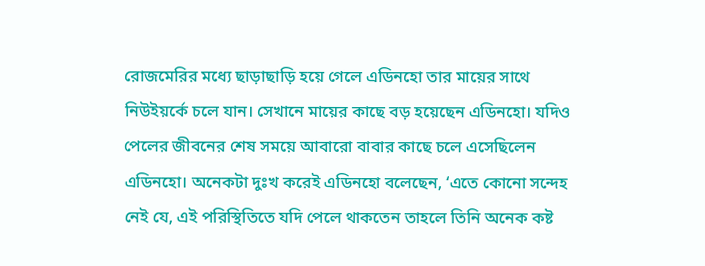রোজমেরির মধ্যে ছাড়াছাড়ি হয়ে গেলে এডিনহো তার মায়ের সাথে নিউইয়র্কে চলে যান। সেখানে মায়ের কাছে বড় হয়েছেন এডিনহো। যদিও পেলের জীবনের শেষ সময়ে আবারো বাবার কাছে চলে এসেছিলেন এডিনহো। অনেকটা দুঃখ করেই এডিনহো বলেছেন, ‘এতে কোনো সন্দেহ নেই যে, এই পরিস্থিতিতে যদি পেলে থাকতেন তাহলে তিনি অনেক কষ্ট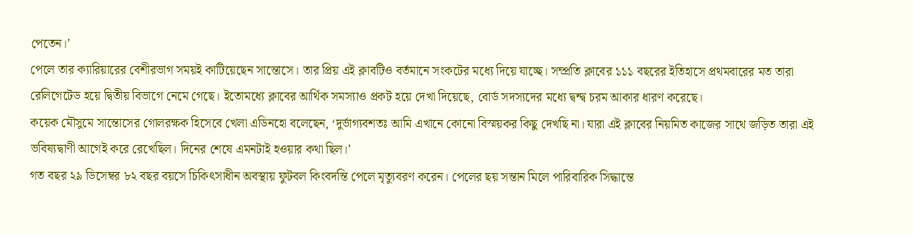পেতেন।’
পেলে তার ক্যারিয়ারের বেশীরভাগ সময়ই কাটিয়েছেন সান্তোসে। তার প্রিয় এই ক্লাবটিও বর্তমানে সংকটের মধ্যে দিয়ে যাচ্ছে। সম্প্রতি ক্লাবের ১১১ বছরের ইতিহাসে প্রথমবারের মত তারা রেলিগেটেড হয়ে দ্বিতীয় বিভাগে নেমে গেছে। ইতোমধ্যে ক্লাবের আর্থিক সমস্যাও প্রকট হয়ে দেখা দিয়েছে, বোর্ড সদস্যদের মধ্যে দ্বন্দ্ব চরম আকার ধারণ করেছে।
কয়েক মৌসুমে সান্তোসের গোলরক্ষক হিসেবে খেলা এডিনহো বলেছেন, ‘দুর্ভাগ্যবশতঃ আমি এখানে কোনো বিস্ময়কর কিছু দেখছি না। যারা এই ক্লাবের নিয়মিত কাজের সাথে জড়িত তারা এই ভবিষ্যদ্বাণী আগেই করে রেখেছিল। দিনের শেষে এমনটাই হওয়ার কথা ছিল।’
গত বছর ২৯ ডিসেম্বর ৮২ বছর বয়সে চিকিৎসাধীন অবস্থায় ফুটবল কিংবদন্তি পেলে মৃত্যুবরণ করেন। পেলের ছয় সন্তান মিলে পারিবারিক সিদ্ধান্তে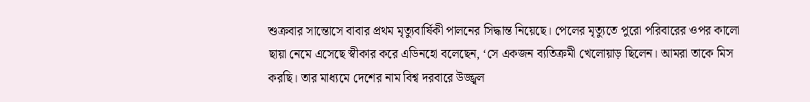শুক্রবার সান্তোসে বাবার প্রথম মৃত্যুবার্ষিকী পালনের সিদ্ধান্ত নিয়েছে। পেলের মৃত্যুতে পুরো পরিবারের ওপর কালো ছায়া নেমে এসেছে স্বীকার করে এডিনহো বলেছেন, ‘সে একজন ব্যতিক্রমী খেলোয়াড় ছিলেন। আমরা তাকে মিস করছি। তার মাধ্যমে দেশের নাম বিশ্ব দরবারে উজ্জ্বল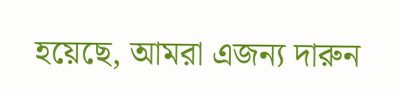হয়েছে, আমরা এজন্য দারুন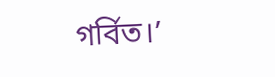গর্বিত।’